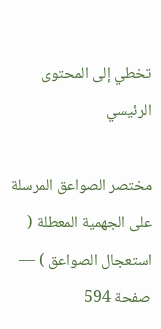تخطي إلى المحتوى الرئيسي

مختصر الصواعق المرسلة على الجهمية المعطلة ( استعجال الصواعق ) — صفحة 594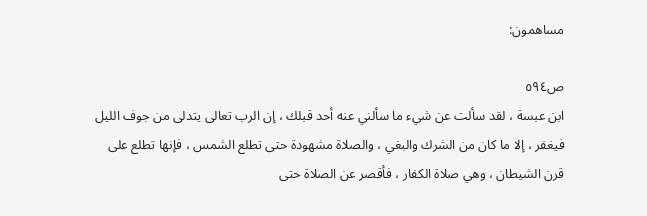مساهمون:

ص٥٩٤
ابن عبسة ، لقد سألت عن شيء ما سألني عنه أحد قبلك ، إن الرب تعالى يتدلى من جوف الليل فيغفر ، إلا ما كان من الشرك والبغي ، والصلاة مشهودة حتى تطلع الشمس ، فإنها تطلع على قرن الشيطان ، وهي صلاة الكفار ، فأقصر عن الصلاة حتى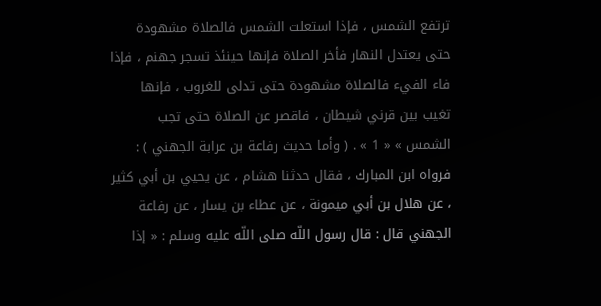ترتفع الشمس ، فإذا استعلت الشمس فالصلاة مشهودة حتى يعتدل النهار فأخر الصلاة فإنها حينئذ تسجر جهنم ، فإذا فاء الفيء فالصلاة مشهودة حتى تدلى للغروب ، فإنها تغيب بين قرني شيطان ، فاقصر عن الصلاة حتى تجب الشمس » « 1 » . ( وأما حديث رفاعة بن عرابة الجهني ) : فرواه ابن المبارك ، فقال حدثنا هشام ، عن يحيي بن أبي كثير ، عن هلال بن أبي ميمونة ، عن عطاء بن يسار ، عن رفاعة الجهني قال : قال رسول اللّه صلى اللّه عليه وسلم : « إذا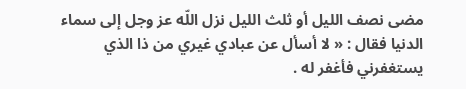مضى نصف الليل أو ثلث الليل نزل اللّه عز وجل إلى سماء الدنيا فقال : « لا أسأل عن عبادي غيري من ذا الذي يستغفرني فأغفر له .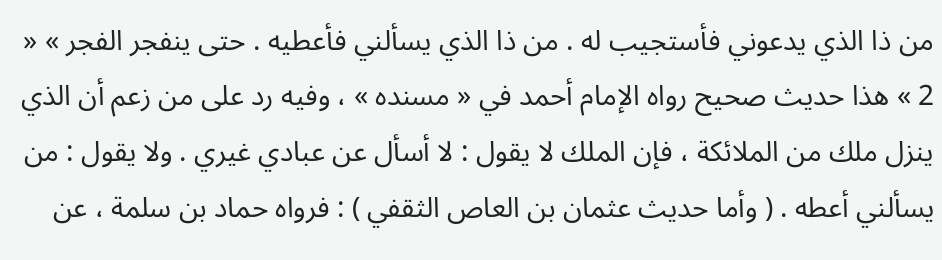من ذا الذي يدعوني فأستجيب له . من ذا الذي يسألني فأعطيه . حتى ينفجر الفجر » « 2 » هذا حديث صحيح رواه الإمام أحمد في « مسنده » ، وفيه رد على من زعم أن الذي ينزل ملك من الملائكة ، فإن الملك لا يقول : لا أسأل عن عبادي غيري . ولا يقول : من يسألني أعطه . ( وأما حديث عثمان بن العاص الثقفي ) : فرواه حماد بن سلمة ، عن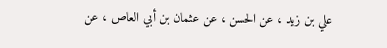علي بن زيد ، عن الحسن ، عن عثمان بن أبي العاص ، عن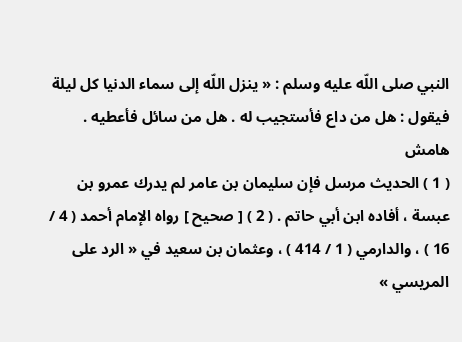النبي صلى اللّه عليه وسلم : « ينزل اللّه إلى سماء الدنيا كل ليلة فيقول : هل من داع فأستجيب له . هل من سائل فأعطيه .
هامش
( 1 ) الحديث مرسل فإن سليمان بن عامر لم يدرك عمرو بن عبسة ، أفاده ابن أبي حاتم . ( 2 ) [ صحيح ] رواه الإمام أحمد ( 4 / 16 ) ، والدارمي ( 1 / 414 ) ، وعثمان بن سعيد في « الرد على المريسي »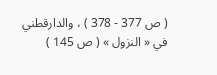( ص 377 - 378 ) ، والدارقطني في « النزول » ( ص 145 )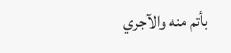بأتم منه والآجري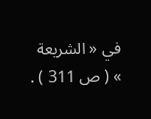في « الشريعة » ( ص 311 ) .